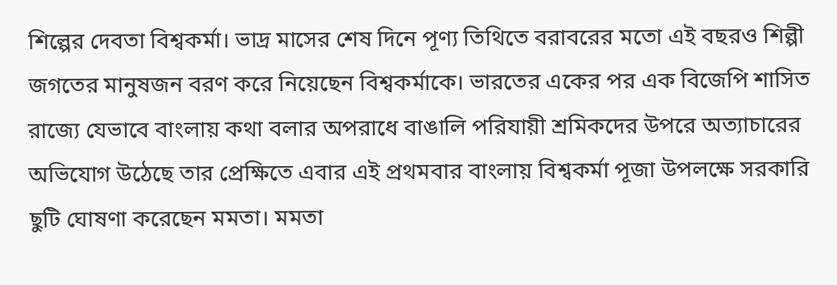শিল্পের দেবতা বিশ্বকর্মা। ভাদ্র মাসের শেষ দিনে পূণ্য তিথিতে বরাবরের মতো এই বছরও শিল্পী জগতের মানুষজন বরণ করে নিয়েছেন বিশ্বকর্মাকে। ভারতের একের পর এক বিজেপি শাসিত রাজ্যে যেভাবে বাংলায় কথা বলার অপরাধে বাঙালি পরিযায়ী শ্রমিকদের উপরে অত্যাচারের অভিযোগ উঠেছে তার প্রেক্ষিতে এবার এই প্রথমবার বাংলায় বিশ্বকর্মা পূজা উপলক্ষে সরকারি ছুটি ঘোষণা করেছেন মমতা। মমতা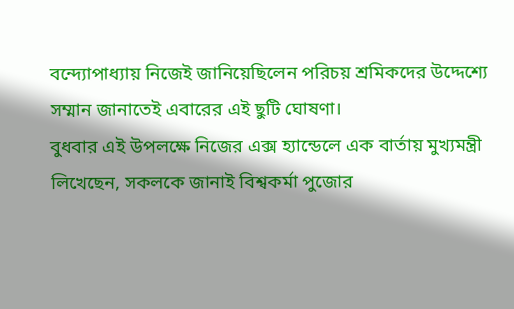বন্দ্যোপাধ্যায় নিজেই জানিয়েছিলেন পরিচয় শ্রমিকদের উদ্দেশ্যে সম্মান জানাতেই এবারের এই ছুটি ঘোষণা।
বুধবার এই উপলক্ষে নিজের এক্স হ্যান্ডেলে এক বার্তায় মুখ্যমন্ত্রী লিখেছেন, সকলকে জানাই বিশ্বকর্মা পুজোর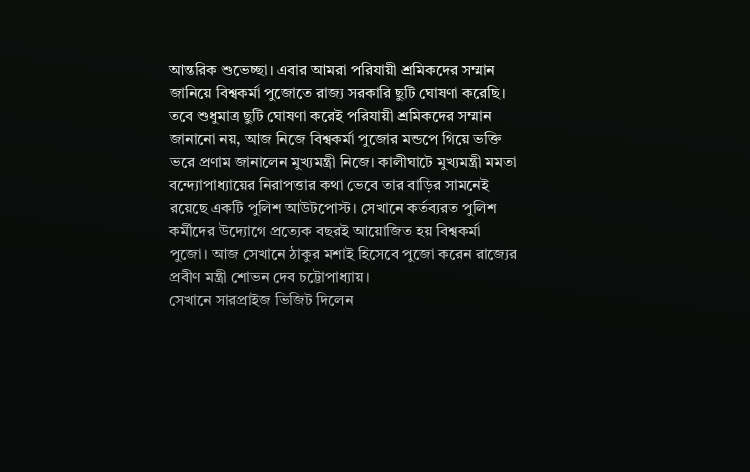আন্তরিক শুভেচ্ছা। এবার আমরা পরিযায়ী শ্রমিকদের সম্মান জানিয়ে বিশ্বকর্মা পুজোতে রাজ্য সরকারি ছুটি ঘোষণা করেছি। তবে শুধুমাত্র ছুটি ঘোষণা করেই পরিযায়ী শ্রমিকদের সম্মান জানানো নয়, আজ নিজে বিশ্বকর্মা পুজোর মন্ডপে গিয়ে ভক্তি ভরে প্রণাম জানালেন মুখ্যমন্ত্রী নিজে। কালীঘাটে মুখ্যমন্ত্রী মমতা বন্দ্যোপাধ্যায়ের নিরাপত্তার কথা ভেবে তার বাড়ির সামনেই রয়েছে একটি পুলিশ আউটপোস্ট। সেখানে কর্তব্যরত পুলিশ কর্মীদের উদ্যোগে প্রত্যেক বছরই আয়োজিত হয় বিশ্বকর্মা পুজো। আজ সেখানে ঠাকুর মশাই হিসেবে পুজো করেন রাজ্যের প্রবীণ মন্ত্রী শোভন দেব চট্টোপাধ্যায়।
সেখানে সারপ্রাইজ ভিজিট দিলেন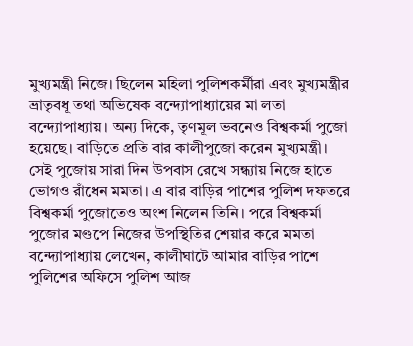মুখ্যমন্ত্রী নিজে। ছিলেন মহিলা পুলিশকর্মীরা এবং মুখ্যমন্ত্রীর ভ্রাতৃবধূ তথা অভিষেক বন্দ্যোপাধ্যায়ের মা লতা বন্দ্যোপাধ্যায়। অন্য দিকে, তৃণমূল ভবনেও বিশ্বকর্মা পুজো হয়েছে। বাড়িতে প্রতি বার কালীপুজো করেন মুখ্যমন্ত্রী। সেই পুজোয় সারা দিন উপবাস রেখে সন্ধ্যায় নিজে হাতে ভোগও রাঁধেন মমতা। এ বার বাড়ির পাশের পুলিশ দফতরে বিশ্বকর্মা পুজোতেও অংশ নিলেন তিনি। পরে বিশ্বকর্মা পুজোর মণ্ডপে নিজের উপস্থিতির শেয়ার করে মমতা বন্দ্যোপাধ্যায় লেখেন, কালীঘাটে আমার বাড়ির পাশে পুলিশের অফিসে পুলিশ আজ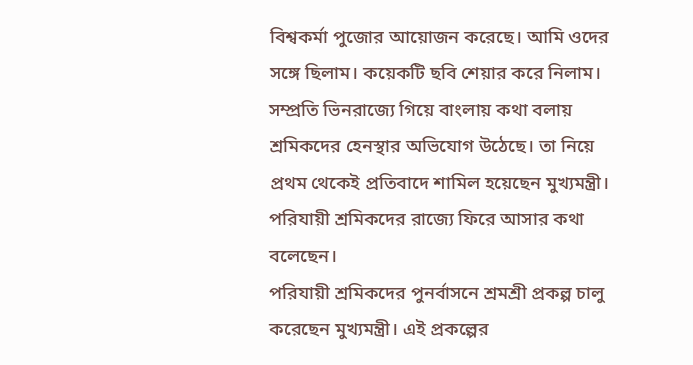বিশ্বকর্মা পুজোর আয়োজন করেছে। আমি ওদের সঙ্গে ছিলাম। কয়েকটি ছবি শেয়ার করে নিলাম। সম্প্রতি ভিনরাজ্যে গিয়ে বাংলায় কথা বলায় শ্রমিকদের হেনস্থার অভিযোগ উঠেছে। তা নিয়ে প্রথম থেকেই প্রতিবাদে শামিল হয়েছেন মুখ্যমন্ত্রী। পরিযায়ী শ্রমিকদের রাজ্যে ফিরে আসার কথা বলেছেন।
পরিযায়ী শ্রমিকদের পুনর্বাসনে শ্রমশ্রী প্রকল্প চালু করেছেন মুখ্যমন্ত্রী। এই প্রকল্পের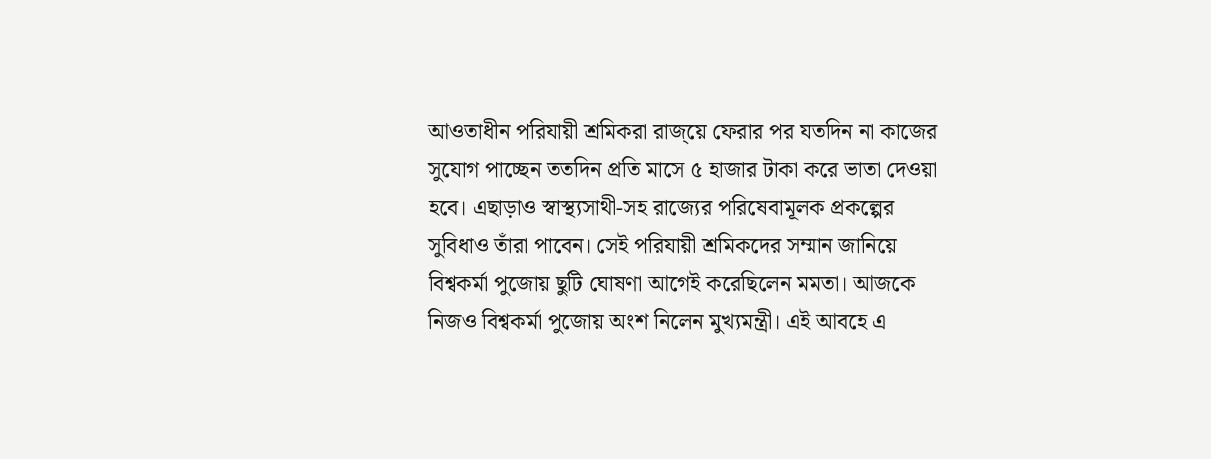আওতাধীন পরিযায়ী শ্রমিকরা রাজ্য়ে ফেরার পর যতদিন না কাজের সুযোগ পাচ্ছেন ততদিন প্রতি মাসে ৫ হাজার টাকা করে ভাতা দেওয়া হবে। এছাড়াও স্বাস্থ্যসাথী-সহ রাজ্যের পরিষেবামূলক প্রকল্পের সুবিধাও তাঁরা পাবেন। সেই পরিযায়ী শ্রমিকদের সম্মান জানিয়ে বিশ্বকর্মা পুজোয় ছুটি ঘোষণা আগেই করেছিলেন মমতা। আজকে নিজও বিশ্বকর্মা পুজোয় অংশ নিলেন মুখ্যমন্ত্রী। এই আবহে এ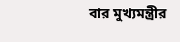বার মুখ্যমন্ত্রীর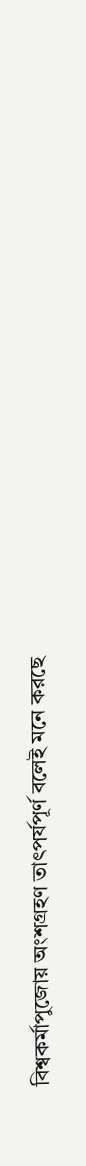বিশ্বকর্মাপুজোয় অংশগ্রহণ তাৎপর্যপূর্ণ বলেই মনে করছে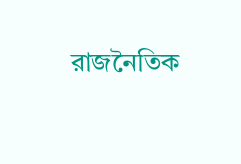রাজনৈতিক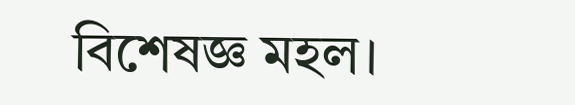বিশেষজ্ঞ মহল।